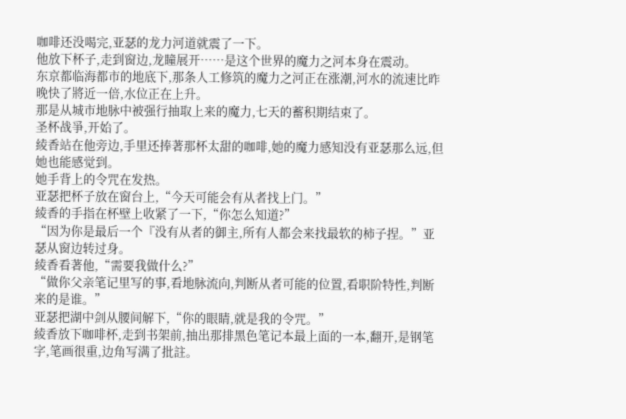咖啡还没喝完,亚瑟的龙力河道就震了一下。
他放下杯子,走到窗边,龙瞳展开……是这个世界的魔力之河本身在震动。
东京都临海都市的地底下,那条人工修筑的魔力之河正在涨潮,河水的流速比昨晚快了將近一倍,水位正在上升。
那是从城市地脉中被强行抽取上来的魔力,七天的蓄积期结束了。
圣杯战爭,开始了。
綾香站在他旁边,手里还捧著那杯太甜的咖啡,她的魔力感知没有亚瑟那么远,但她也能感觉到。
她手背上的令咒在发热。
亚瑟把杯子放在窗台上,“今天可能会有从者找上门。”
綾香的手指在杯壁上收紧了一下,“你怎么知道?”
“因为你是最后一个『没有从者的御主,所有人都会来找最软的柿子捏。”亚瑟从窗边转过身。
綾香看著他,“需要我做什么?”
“做你父亲笔记里写的事,看地脉流向,判断从者可能的位置,看职阶特性,判断来的是谁。”
亚瑟把湖中剑从腰间解下,“你的眼睛,就是我的令咒。”
綾香放下咖啡杯,走到书架前,抽出那排黑色笔记本最上面的一本,翻开,是钢笔字,笔画很重,边角写满了批註。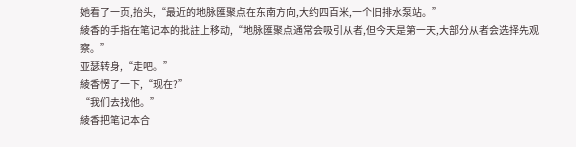她看了一页,抬头,“最近的地脉匯聚点在东南方向,大约四百米,一个旧排水泵站。”
綾香的手指在笔记本的批註上移动,“地脉匯聚点通常会吸引从者,但今天是第一天,大部分从者会选择先观察。”
亚瑟转身,“走吧。”
綾香愣了一下,“现在?”
“我们去找他。”
綾香把笔记本合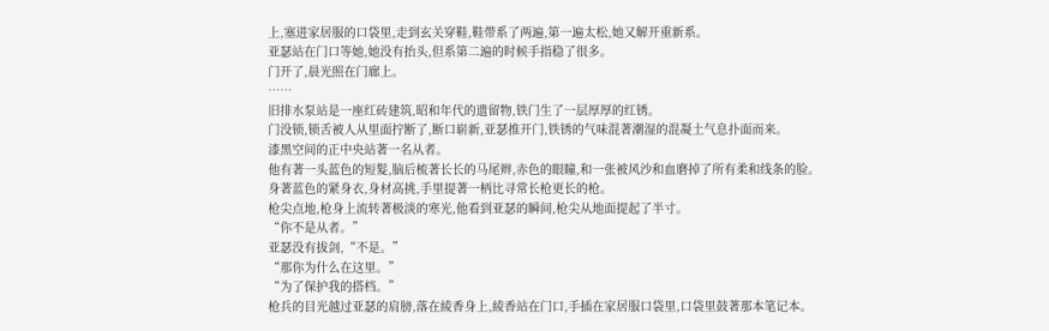上,塞进家居服的口袋里,走到玄关穿鞋,鞋带系了两遍,第一遍太松,她又解开重新系。
亚瑟站在门口等她,她没有抬头,但系第二遍的时候手指稳了很多。
门开了,晨光照在门廊上。
……
旧排水泵站是一座红砖建筑,昭和年代的遗留物,铁门生了一层厚厚的红锈。
门没锁,锁舌被人从里面拧断了,断口崭新,亚瑟推开门,铁锈的气味混著潮湿的混凝土气息扑面而来。
漆黑空间的正中央站著一名从者。
他有著一头蓝色的短髮,脑后梳著长长的马尾辫,赤色的眼瞳,和一张被风沙和血磨掉了所有柔和线条的脸。
身著蓝色的紧身衣,身材高挑,手里提著一柄比寻常长枪更长的枪。
枪尖点地,枪身上流转著极淡的寒光,他看到亚瑟的瞬间,枪尖从地面提起了半寸。
“你不是从者。”
亚瑟没有拔剑,“不是。”
“那你为什么在这里。”
“为了保护我的搭档。”
枪兵的目光越过亚瑟的肩膀,落在綾香身上,綾香站在门口,手插在家居服口袋里,口袋里鼓著那本笔记本。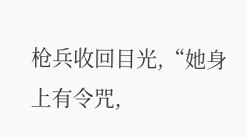枪兵收回目光,“她身上有令咒,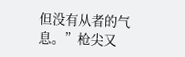但没有从者的气息。”枪尖又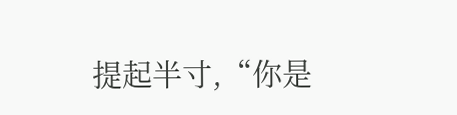提起半寸,“你是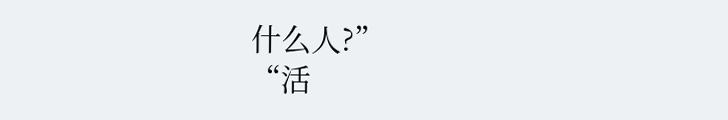什么人?”
“活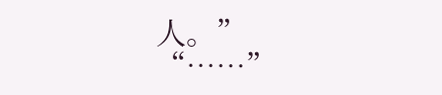人。”
“……”